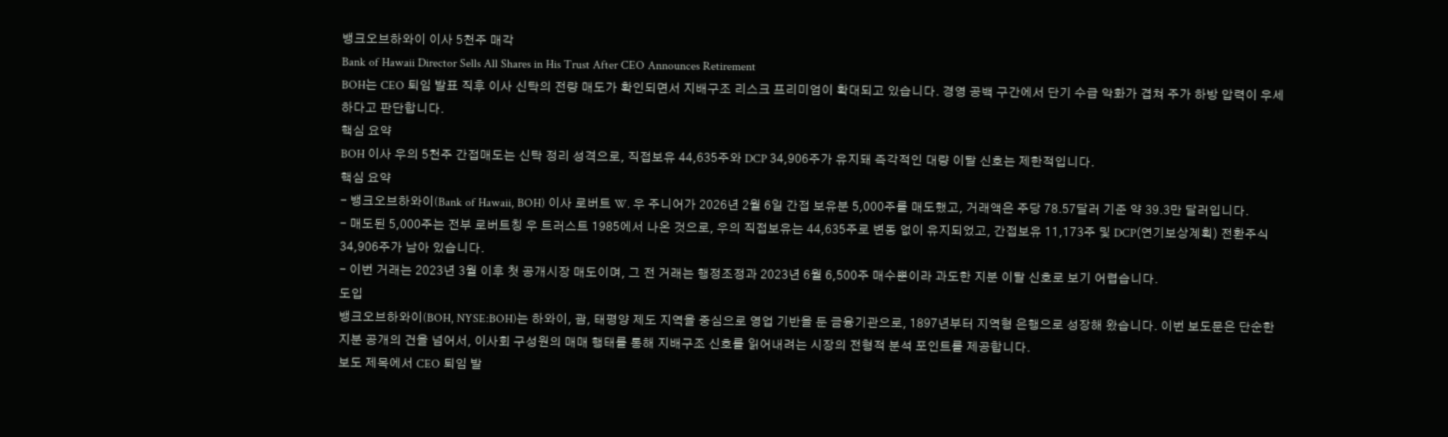뱅크오브하와이 이사 5천주 매각
Bank of Hawaii Director Sells All Shares in His Trust After CEO Announces Retirement
BOH는 CEO 퇴임 발표 직후 이사 신탁의 전량 매도가 확인되면서 지배구조 리스크 프리미엄이 확대되고 있습니다. 경영 공백 구간에서 단기 수급 악화가 겹쳐 주가 하방 압력이 우세하다고 판단합니다.
핵심 요약
BOH 이사 우의 5천주 간접매도는 신탁 정리 성격으로, 직접보유 44,635주와 DCP 34,906주가 유지돼 즉각적인 대량 이탈 신호는 제한적입니다.
핵심 요약
- 뱅크오브하와이(Bank of Hawaii, BOH) 이사 로버트 W. 우 주니어가 2026년 2월 6일 간접 보유분 5,000주를 매도했고, 거래액은 주당 78.57달러 기준 약 39.3만 달러입니다.
- 매도된 5,000주는 전부 로버트칭 우 트러스트 1985에서 나온 것으로, 우의 직접보유는 44,635주로 변동 없이 유지되었고, 간접보유 11,173주 및 DCP(연기보상계획) 전환주식 34,906주가 남아 있습니다.
- 이번 거래는 2023년 3월 이후 첫 공개시장 매도이며, 그 전 거래는 행정조정과 2023년 6월 6,500주 매수뿐이라 과도한 지분 이탈 신호로 보기 어렵습니다.
도입
뱅크오브하와이(BOH, NYSE:BOH)는 하와이, 괌, 태평양 제도 지역을 중심으로 영업 기반을 둔 금융기관으로, 1897년부터 지역형 은행으로 성장해 왔습니다. 이번 보도문은 단순한 지분 공개의 건을 넘어서, 이사회 구성원의 매매 행태를 통해 지배구조 신호를 읽어내려는 시장의 전형적 분석 포인트를 제공합니다.
보도 제목에서 CEO 퇴임 발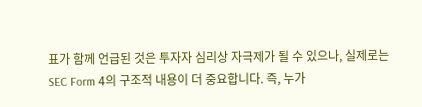표가 함께 언급된 것은 투자자 심리상 자극제가 될 수 있으나, 실제로는 SEC Form 4의 구조적 내용이 더 중요합니다. 즉, 누가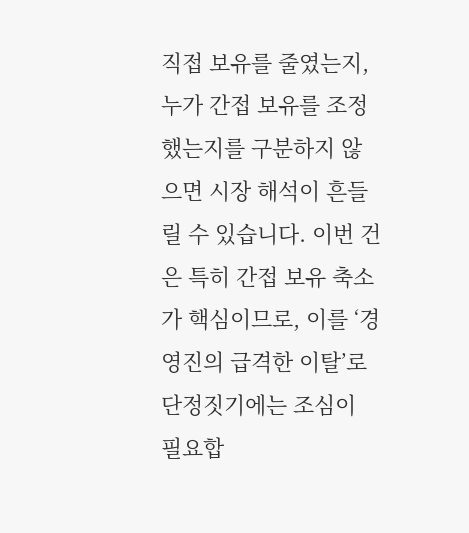직접 보유를 줄였는지, 누가 간접 보유를 조정했는지를 구분하지 않으면 시장 해석이 흔들릴 수 있습니다. 이번 건은 특히 간접 보유 축소가 핵심이므로, 이를 ‘경영진의 급격한 이탈’로 단정짓기에는 조심이 필요합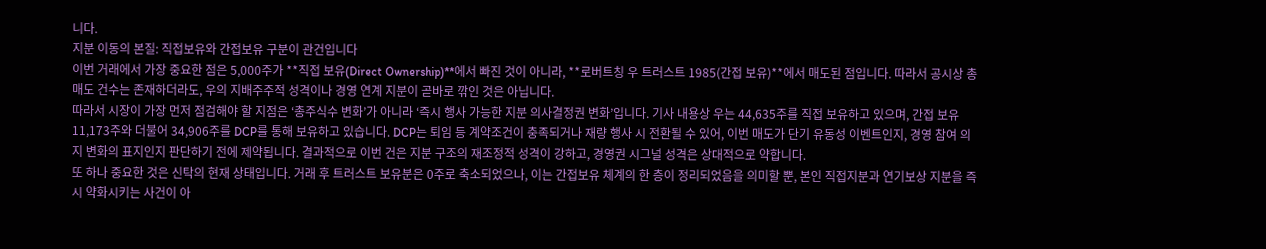니다.
지분 이동의 본질: 직접보유와 간접보유 구분이 관건입니다
이번 거래에서 가장 중요한 점은 5,000주가 **직접 보유(Direct Ownership)**에서 빠진 것이 아니라, **로버트칭 우 트러스트 1985(간접 보유)**에서 매도된 점입니다. 따라서 공시상 총매도 건수는 존재하더라도, 우의 지배주주적 성격이나 경영 연계 지분이 곧바로 깎인 것은 아닙니다.
따라서 시장이 가장 먼저 점검해야 할 지점은 ‘총주식수 변화’가 아니라 ‘즉시 행사 가능한 지분 의사결정권 변화’입니다. 기사 내용상 우는 44,635주를 직접 보유하고 있으며, 간접 보유 11,173주와 더불어 34,906주를 DCP를 통해 보유하고 있습니다. DCP는 퇴임 등 계약조건이 충족되거나 재량 행사 시 전환될 수 있어, 이번 매도가 단기 유동성 이벤트인지, 경영 참여 의지 변화의 표지인지 판단하기 전에 제약됩니다. 결과적으로 이번 건은 지분 구조의 재조정적 성격이 강하고, 경영권 시그널 성격은 상대적으로 약합니다.
또 하나 중요한 것은 신탁의 현재 상태입니다. 거래 후 트러스트 보유분은 0주로 축소되었으나, 이는 간접보유 체계의 한 층이 정리되었음을 의미할 뿐, 본인 직접지분과 연기보상 지분을 즉시 약화시키는 사건이 아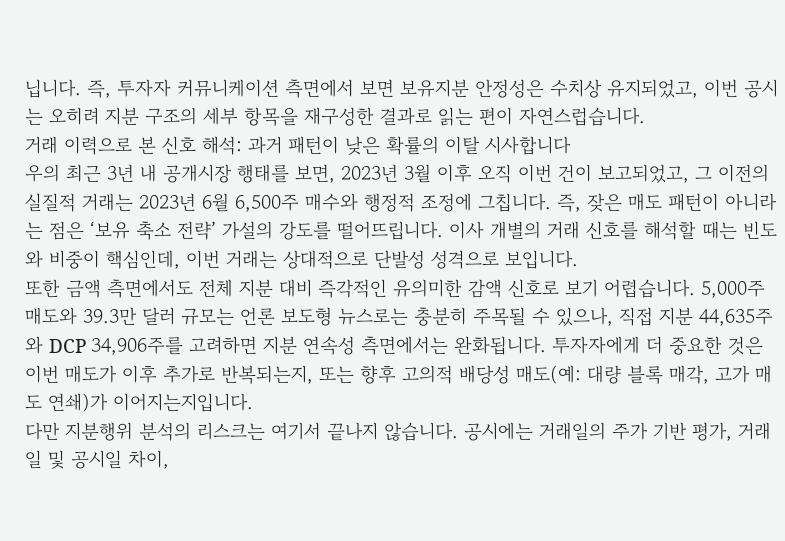닙니다. 즉, 투자자 커뮤니케이션 측면에서 보면 보유지분 안정성은 수치상 유지되었고, 이번 공시는 오히려 지분 구조의 세부 항목을 재구성한 결과로 읽는 편이 자연스럽습니다.
거래 이력으로 본 신호 해석: 과거 패턴이 낮은 확률의 이탈 시사합니다
우의 최근 3년 내 공개시장 행태를 보면, 2023년 3월 이후 오직 이번 건이 보고되었고, 그 이전의 실질적 거래는 2023년 6월 6,500주 매수와 행정적 조정에 그칩니다. 즉, 잦은 매도 패턴이 아니라는 점은 ‘보유 축소 전략’ 가설의 강도를 떨어뜨립니다. 이사 개별의 거래 신호를 해석할 때는 빈도와 비중이 핵심인데, 이번 거래는 상대적으로 단발성 성격으로 보입니다.
또한 금액 측면에서도 전체 지분 대비 즉각적인 유의미한 감액 신호로 보기 어렵습니다. 5,000주 매도와 39.3만 달러 규모는 언론 보도형 뉴스로는 충분히 주목될 수 있으나, 직접 지분 44,635주와 DCP 34,906주를 고려하면 지분 연속성 측면에서는 완화됩니다. 투자자에게 더 중요한 것은 이번 매도가 이후 추가로 반복되는지, 또는 향후 고의적 배당성 매도(예: 대량 블록 매각, 고가 매도 연쇄)가 이어지는지입니다.
다만 지분행위 분석의 리스크는 여기서 끝나지 않습니다. 공시에는 거래일의 주가 기반 평가, 거래일 및 공시일 차이,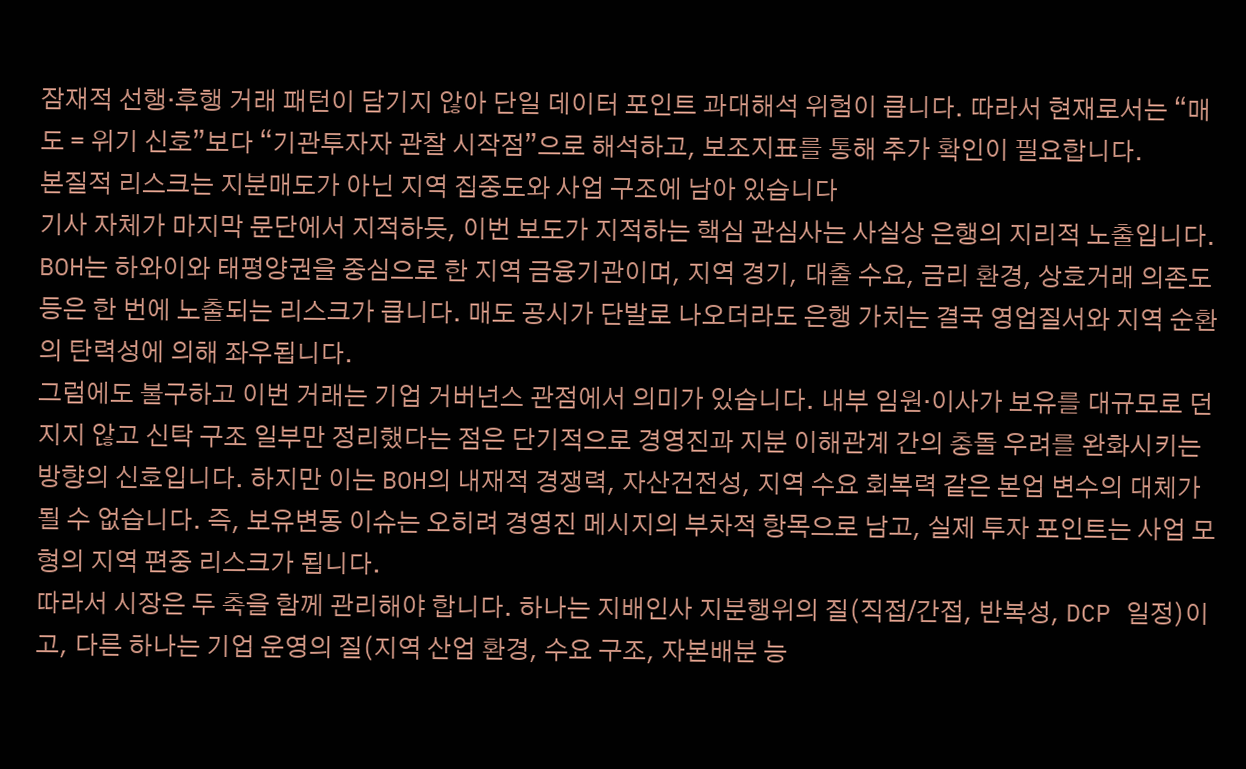잠재적 선행·후행 거래 패턴이 담기지 않아 단일 데이터 포인트 과대해석 위험이 큽니다. 따라서 현재로서는 “매도 = 위기 신호”보다 “기관투자자 관찰 시작점”으로 해석하고, 보조지표를 통해 추가 확인이 필요합니다.
본질적 리스크는 지분매도가 아닌 지역 집중도와 사업 구조에 남아 있습니다
기사 자체가 마지막 문단에서 지적하듯, 이번 보도가 지적하는 핵심 관심사는 사실상 은행의 지리적 노출입니다. BOH는 하와이와 태평양권을 중심으로 한 지역 금융기관이며, 지역 경기, 대출 수요, 금리 환경, 상호거래 의존도 등은 한 번에 노출되는 리스크가 큽니다. 매도 공시가 단발로 나오더라도 은행 가치는 결국 영업질서와 지역 순환의 탄력성에 의해 좌우됩니다.
그럼에도 불구하고 이번 거래는 기업 거버넌스 관점에서 의미가 있습니다. 내부 임원·이사가 보유를 대규모로 던지지 않고 신탁 구조 일부만 정리했다는 점은 단기적으로 경영진과 지분 이해관계 간의 충돌 우려를 완화시키는 방향의 신호입니다. 하지만 이는 BOH의 내재적 경쟁력, 자산건전성, 지역 수요 회복력 같은 본업 변수의 대체가 될 수 없습니다. 즉, 보유변동 이슈는 오히려 경영진 메시지의 부차적 항목으로 남고, 실제 투자 포인트는 사업 모형의 지역 편중 리스크가 됩니다.
따라서 시장은 두 축을 함께 관리해야 합니다. 하나는 지배인사 지분행위의 질(직접/간접, 반복성, DCP 일정)이고, 다른 하나는 기업 운영의 질(지역 산업 환경, 수요 구조, 자본배분 능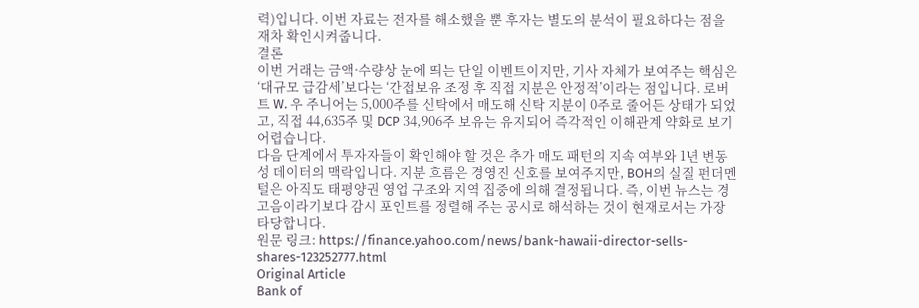력)입니다. 이번 자료는 전자를 해소했을 뿐 후자는 별도의 분석이 필요하다는 점을 재차 확인시켜줍니다.
결론
이번 거래는 금액·수량상 눈에 띄는 단일 이벤트이지만, 기사 자체가 보여주는 핵심은 ‘대규모 급감세’보다는 ‘간접보유 조정 후 직접 지분은 안정적’이라는 점입니다. 로버트 W. 우 주니어는 5,000주를 신탁에서 매도해 신탁 지분이 0주로 줄어든 상태가 되었고, 직접 44,635주 및 DCP 34,906주 보유는 유지되어 즉각적인 이해관계 약화로 보기 어렵습니다.
다음 단계에서 투자자들이 확인해야 할 것은 추가 매도 패턴의 지속 여부와 1년 변동성 데이터의 맥락입니다. 지분 흐름은 경영진 신호를 보여주지만, BOH의 실질 펀더멘털은 아직도 태평양권 영업 구조와 지역 집중에 의해 결정됩니다. 즉, 이번 뉴스는 경고음이라기보다 감시 포인트를 정렬해 주는 공시로 해석하는 것이 현재로서는 가장 타당합니다.
원문 링크: https://finance.yahoo.com/news/bank-hawaii-director-sells-shares-123252777.html
Original Article
Bank of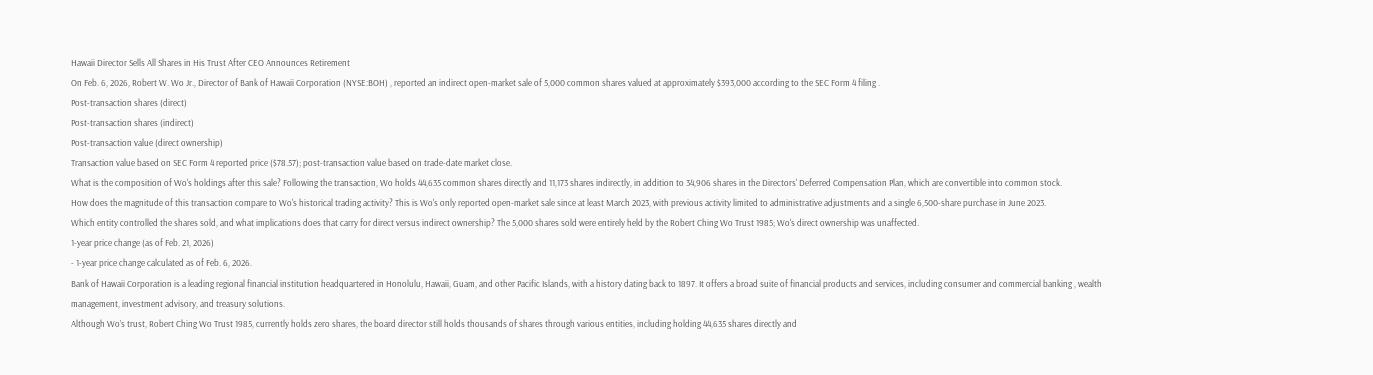Hawaii Director Sells All Shares in His Trust After CEO Announces Retirement
On Feb. 6, 2026, Robert W. Wo Jr., Director of Bank of Hawaii Corporation (NYSE:BOH) , reported an indirect open-market sale of 5,000 common shares valued at approximately $393,000 according to the SEC Form 4 filing .
Post-transaction shares (direct)
Post-transaction shares (indirect)
Post-transaction value (direct ownership)
Transaction value based on SEC Form 4 reported price ($78.57); post-transaction value based on trade-date market close.
What is the composition of Wo's holdings after this sale? Following the transaction, Wo holds 44,635 common shares directly and 11,173 shares indirectly, in addition to 34,906 shares in the Directors' Deferred Compensation Plan, which are convertible into common stock.
How does the magnitude of this transaction compare to Wo's historical trading activity? This is Wo's only reported open-market sale since at least March 2023, with previous activity limited to administrative adjustments and a single 6,500-share purchase in June 2023.
Which entity controlled the shares sold, and what implications does that carry for direct versus indirect ownership? The 5,000 shares sold were entirely held by the Robert Ching Wo Trust 1985; Wo's direct ownership was unaffected.
1-year price change (as of Feb. 21, 2026)
- 1-year price change calculated as of Feb. 6, 2026.
Bank of Hawaii Corporation is a leading regional financial institution headquartered in Honolulu, Hawaii, Guam, and other Pacific Islands, with a history dating back to 1897. It offers a broad suite of financial products and services, including consumer and commercial banking , wealth management, investment advisory, and treasury solutions.
Although Wo’s trust, Robert Ching Wo Trust 1985, currently holds zero shares, the board director still holds thousands of shares through various entities, including holding 44,635 shares directly and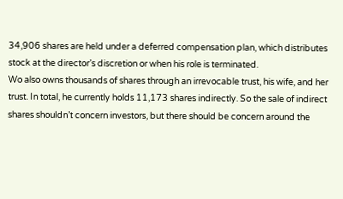34,906 shares are held under a deferred compensation plan, which distributes stock at the director’s discretion or when his role is terminated.
Wo also owns thousands of shares through an irrevocable trust, his wife, and her trust. In total, he currently holds 11,173 shares indirectly. So the sale of indirect shares shouldn’t concern investors, but there should be concern around the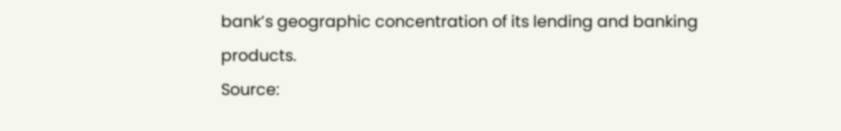bank’s geographic concentration of its lending and banking products.
Source: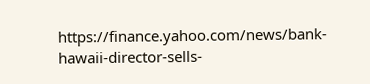https://finance.yahoo.com/news/bank-hawaii-director-sells-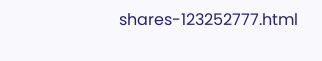shares-123252777.html